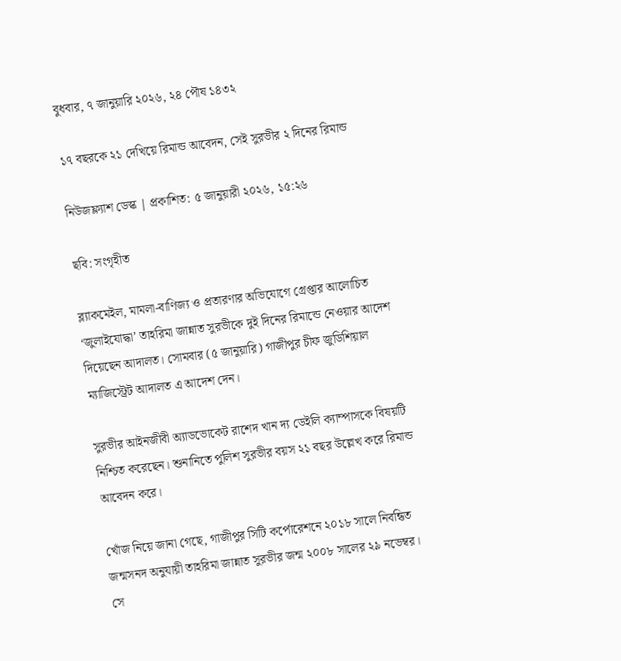বুধবার, ৭ জানুয়ারি ২০২৬, ২৪ পৌষ ১৪৩২

১৭ বছরকে ২১ দেখিয়ে রিমান্ড আবেদন, সেই সুরভীর ২ দিনের রিমান্ড

নিউজফ্ল্যাশ ডেস্ক | প্রকাশিত: ৫ জানুয়ারী ২০২৬, ১৫:২৬

ছবি: সংগৃহীত

ব্ল্যাকমেইল, মামলা-বাণিজ্য ও প্রতারণার অভিযোগে গ্রেপ্তার আলোচিত ‘জুলাইযোদ্ধা’ তাহরিমা জান্নাত সুরভীকে দুই দিনের রিমান্ডে নেওয়ার আদেশ দিয়েছেন আদালত। সোমবার (৫ জানুয়ারি) গাজীপুর চীফ জুডিশিয়াল ম্যাজিস্ট্রেট আদালত এ আদেশ দেন।

সুরভীর আইনজীবী অ্যাডভোকেট রাশেদ খান দ্য ডেইলি ক্যাম্পাসকে বিষয়টি নিশ্চিত করেছেন। শুনানিতে পুলিশ সুরভীর বয়স ২১ বছর উল্লেখ করে রিমান্ড আবেদন করে।

খোঁজ নিয়ে জানা গেছে, গাজীপুর সিটি কর্পোরেশনে ২০১৮ সালে নিবন্ধিত জন্মসনদ অনুযায়ী তাহরিমা জান্নাত সুরভীর জন্ম ২০০৮ সালের ২৯ নভেম্বর। সে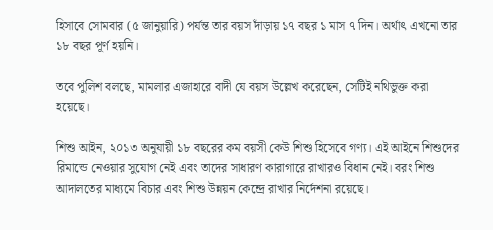হিসাবে সোমবার (৫ জানুয়ারি) পর্যন্ত তার বয়স দাঁড়ায় ১৭ বছর ১ মাস ৭ দিন। অর্থাৎ এখনো তার ১৮ বছর পূর্ণ হয়নি।

তবে পুলিশ বলছে, মামলার এজাহারে বাদী যে বয়স উল্লেখ করেছেন, সেটিই নথিভুক্ত করা হয়েছে।

শিশু আইন, ২০১৩ অনুযায়ী ১৮ বছরের কম বয়সী কেউ শিশু হিসেবে গণ্য। এই আইনে শিশুদের রিমান্ডে নেওয়ার সুযোগ নেই এবং তাদের সাধারণ কারাগারে রাখারও বিধান নেই। বরং শিশু আদালতের মাধ্যমে বিচার এবং শিশু উন্নয়ন কেন্দ্রে রাখার নির্দেশনা রয়েছে।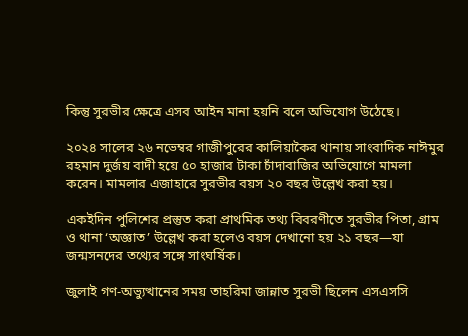কিন্তু সুরভীর ক্ষেত্রে এসব আইন মানা হয়নি বলে অভিযোগ উঠেছে।

২০২৪ সালের ২৬ নভেম্বর গাজীপুরের কালিয়াকৈর থানায় সাংবাদিক নাঈমুর রহমান দুর্জয় বাদী হয়ে ৫০ হাজার টাকা চাঁদাবাজির অভিযোগে মামলা করেন। মামলার এজাহারে সুরভীর বয়স ২০ বছর উল্লেখ করা হয়।

একইদিন পুলিশের প্রস্তুত করা প্রাথমিক তথ্য বিবরণীতে সুরভীর পিতা, গ্রাম ও থানা ‘অজ্ঞাত’ উল্লেখ করা হলেও বয়স দেখানো হয় ২১ বছর—যা জন্মসনদের তথ্যের সঙ্গে সাংঘর্ষিক।

জুলাই গণ-অভ্যুত্থানের সময় তাহরিমা জান্নাত সুরভী ছিলেন এসএসসি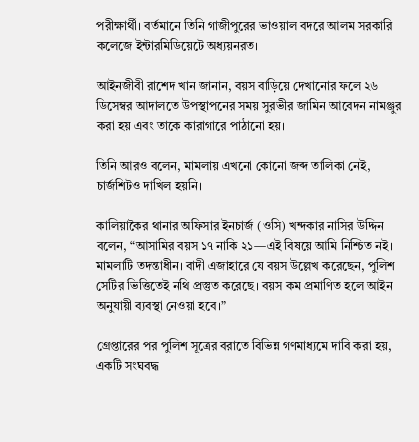পরীক্ষার্থী। বর্তমানে তিনি গাজীপুরের ভাওয়াল বদরে আলম সরকারি কলেজে ইন্টারমিডিয়েটে অধ্যয়নরত।

আইনজীবী রাশেদ খান জানান, বয়স বাড়িয়ে দেখানোর ফলে ২৬ ডিসেম্বর আদালতে উপস্থাপনের সময় সুরভীর জামিন আবেদন নামঞ্জুর করা হয় এবং তাকে কারাগারে পাঠানো হয়।

তিনি আরও বলেন, মামলায় এখনো কোনো জব্দ তালিকা নেই, চার্জশিটও দাখিল হয়নি।

কালিয়াকৈর থানার অফিসার ইনচার্জ (ওসি) খন্দকার নাসির উদ্দিন বলেন, “আসামির বয়স ১৭ নাকি ২১—এই বিষয়ে আমি নিশ্চিত নই। মামলাটি তদন্তাধীন। বাদী এজাহারে যে বয়স উল্লেখ করেছেন, পুলিশ সেটির ভিত্তিতেই নথি প্রস্তুত করেছে। বয়স কম প্রমাণিত হলে আইন অনুযায়ী ব্যবস্থা নেওয়া হবে।”

গ্রেপ্তারের পর পুলিশ সূত্রের বরাতে বিভিন্ন গণমাধ্যমে দাবি করা হয়, একটি সংঘবদ্ধ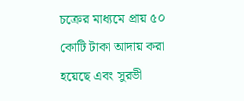চক্রের মাধ্যমে প্রায় ৫০ কোটি টাকা আদায় করা হয়েছে এবং সুরভী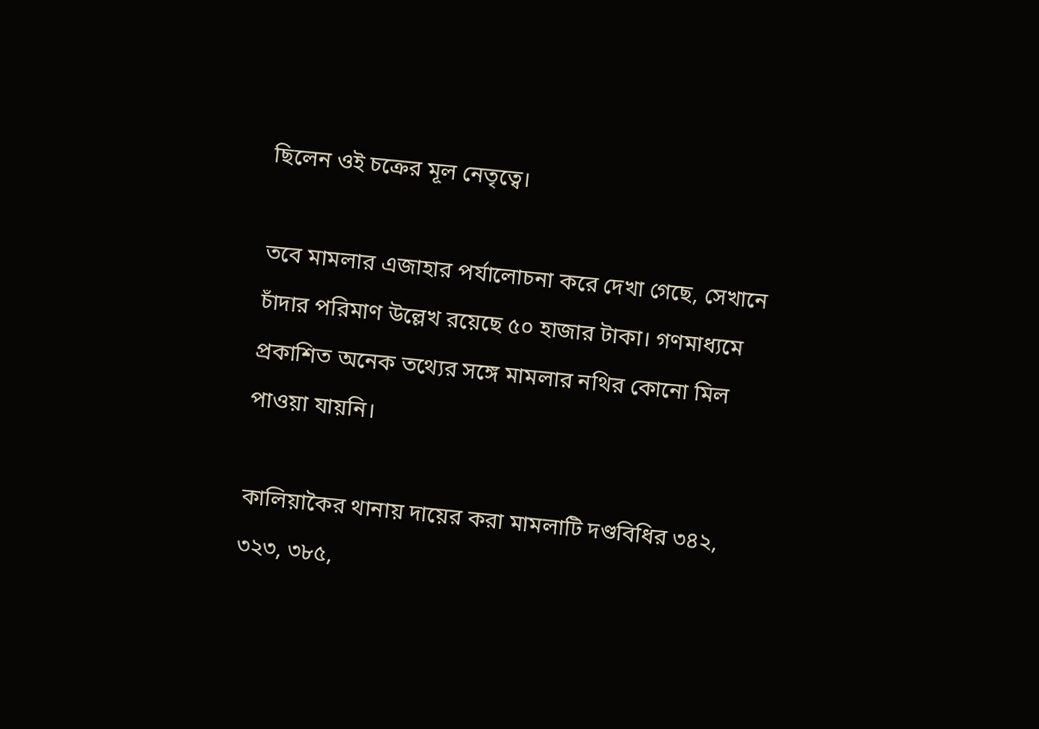ছিলেন ওই চক্রের মূল নেতৃত্বে।

তবে মামলার এজাহার পর্যালোচনা করে দেখা গেছে, সেখানে চাঁদার পরিমাণ উল্লেখ রয়েছে ৫০ হাজার টাকা। গণমাধ্যমে প্রকাশিত অনেক তথ্যের সঙ্গে মামলার নথির কোনো মিল পাওয়া যায়নি।

কালিয়াকৈর থানায় দায়ের করা মামলাটি দণ্ডবিধির ৩৪২, ৩২৩, ৩৮৫,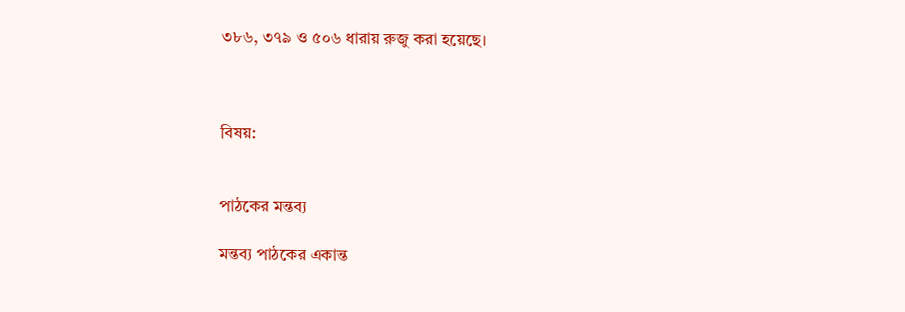৩৮৬, ৩৭৯ ও ৫০৬ ধারায় রুজু করা হয়েছে।



বিষয়:


পাঠকের মন্তব্য

মন্তব্য পাঠকের একান্ত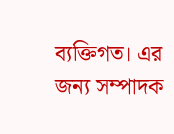ব্যক্তিগত। এর জন্য সম্পাদক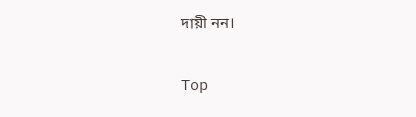দায়ী নন।

Top